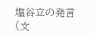塩谷立の発言 (文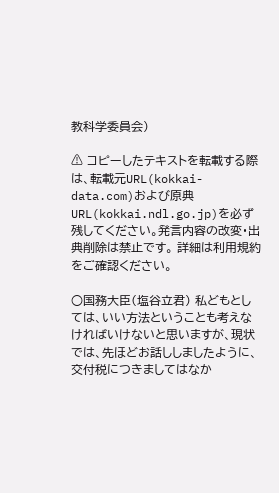教科学委員会)

⚠ コピーしたテキストを転載する際は、転載元URL(kokkai-data.com)および原典URL(kokkai.ndl.go.jp)を必ず残してください。発言内容の改変・出典削除は禁止です。 詳細は利用規約をご確認ください。

○国務大臣(塩谷立君) 私どもとしては、いい方法ということも考えなければいけないと思いますが、現状では、先ほどお話ししましたように、交付税につきましてはなか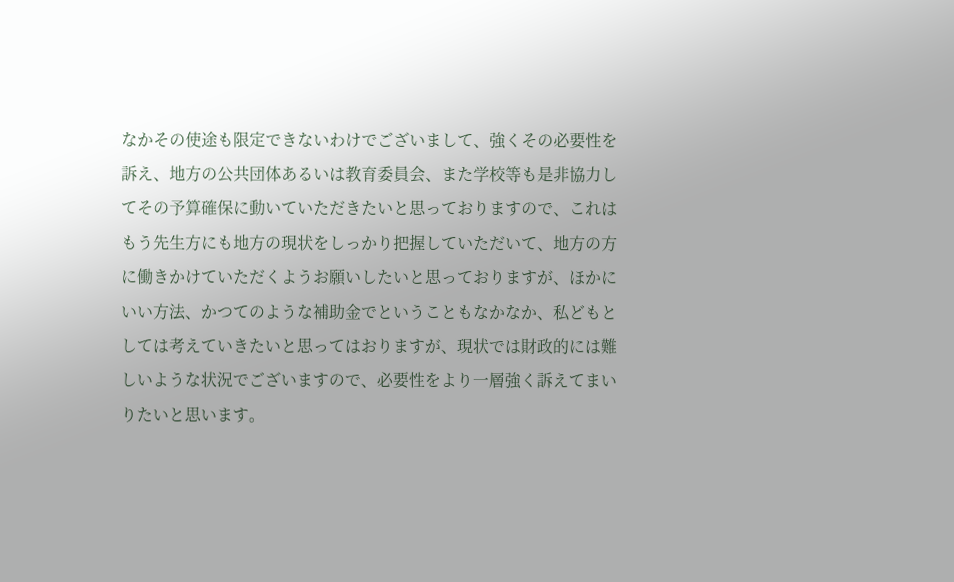なかその使途も限定できないわけでございまして、強くその必要性を訴え、地方の公共団体あるいは教育委員会、また学校等も是非協力してその予算確保に動いていただきたいと思っておりますので、これはもう先生方にも地方の現状をしっかり把握していただいて、地方の方に働きかけていただくようお願いしたいと思っておりますが、ほかにいい方法、かつてのような補助金でということもなかなか、私どもとしては考えていきたいと思ってはおりますが、現状では財政的には難しいような状況でございますので、必要性をより一層強く訴えてまいりたいと思います。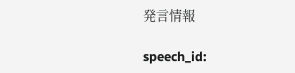発言情報

speech_id: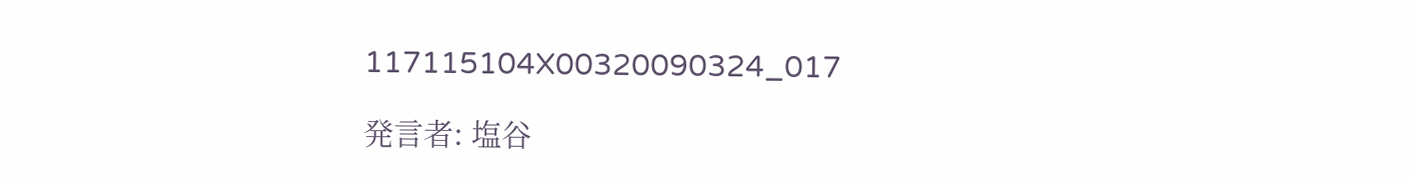117115104X00320090324_017

発言者: 塩谷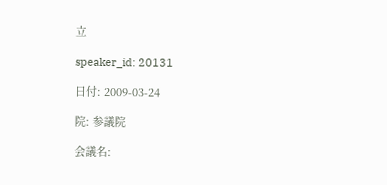立

speaker_id: 20131

日付: 2009-03-24

院: 参議院

会議名: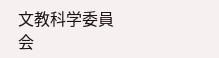文教科学委員会